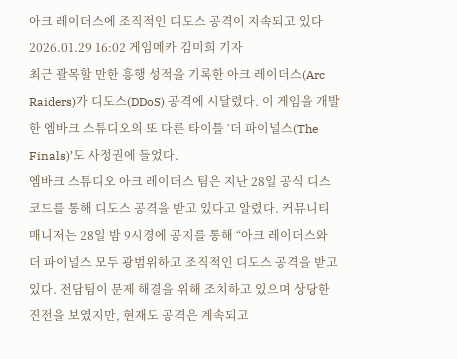아크 레이더스에 조직적인 디도스 공격이 지속되고 있다
2026.01.29 16:02 게임메카 김미희 기자
최근 괄목할 만한 흥행 성적을 기록한 아크 레이더스(Arc Raiders)가 디도스(DDoS) 공격에 시달렸다. 이 게임을 개발한 엠바크 스튜디오의 또 다른 타이틀 ‘더 파이널스(The Finals)’도 사정권에 들었다.
엠바크 스튜디오 아크 레이더스 팀은 지난 28일 공식 디스코드를 통해 디도스 공격을 받고 있다고 알렸다. 커뮤니티 매니저는 28일 밤 9시경에 공지를 통해 “아크 레이더스와 더 파이널스 모두 광범위하고 조직적인 디도스 공격을 받고 있다. 전담팀이 문제 해결을 위해 조치하고 있으며 상당한 진전을 보였지만, 현재도 공격은 계속되고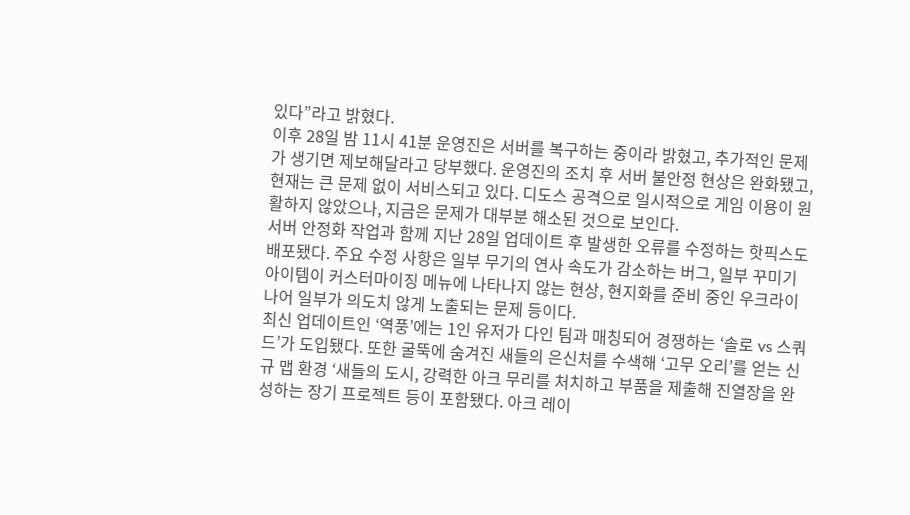있다”라고 밝혔다.
이후 28일 밤 11시 41분 운영진은 서버를 복구하는 중이라 밝혔고, 추가적인 문제가 생기면 제보해달라고 당부했다. 운영진의 조치 후 서버 불안정 현상은 완화됐고, 현재는 큰 문제 없이 서비스되고 있다. 디도스 공격으로 일시적으로 게임 이용이 원활하지 않았으나, 지금은 문제가 대부분 해소된 것으로 보인다.
서버 안정화 작업과 함께 지난 28일 업데이트 후 발생한 오류를 수정하는 핫픽스도 배포됐다. 주요 수정 사항은 일부 무기의 연사 속도가 감소하는 버그, 일부 꾸미기 아이템이 커스터마이징 메뉴에 나타나지 않는 현상, 현지화를 준비 중인 우크라이나어 일부가 의도치 않게 노출되는 문제 등이다.
최신 업데이트인 ‘역풍’에는 1인 유저가 다인 팀과 매칭되어 경쟁하는 ‘솔로 vs 스쿼드’가 도입됐다. 또한 굴뚝에 숨겨진 새들의 은신처를 수색해 ‘고무 오리’를 얻는 신규 맵 환경 ‘새들의 도시, 강력한 아크 무리를 처치하고 부품을 제출해 진열장을 완성하는 장기 프로젝트 등이 포함됐다. 아크 레이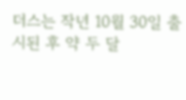더스는 작년 10월 30일 출시된 후 약 두 달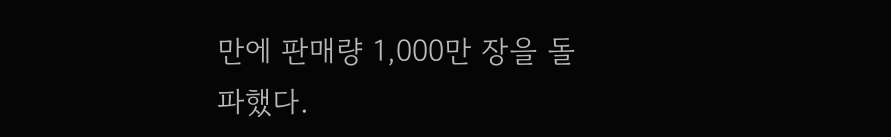만에 판매량 1,000만 장을 돌파했다.